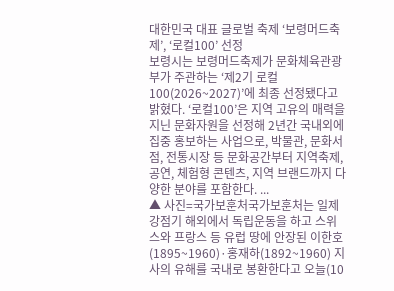대한민국 대표 글로벌 축제 ‘보령머드축제’, ‘로컬100’ 선정
보령시는 보령머드축제가 문화체육관광부가 주관하는 ‘제2기 로컬100(2026~2027)’에 최종 선정됐다고 밝혔다. ‘로컬100’은 지역 고유의 매력을 지닌 문화자원을 선정해 2년간 국내외에 집중 홍보하는 사업으로, 박물관, 문화서점, 전통시장 등 문화공간부터 지역축제, 공연, 체험형 콘텐츠, 지역 브랜드까지 다양한 분야를 포함한다. ...
▲ 사진=국가보훈처국가보훈처는 일제 강점기 해외에서 독립운동을 하고 스위스와 프랑스 등 유럽 땅에 안장된 이한호(1895~1960)·홍재하(1892~1960) 지사의 유해를 국내로 봉환한다고 오늘(10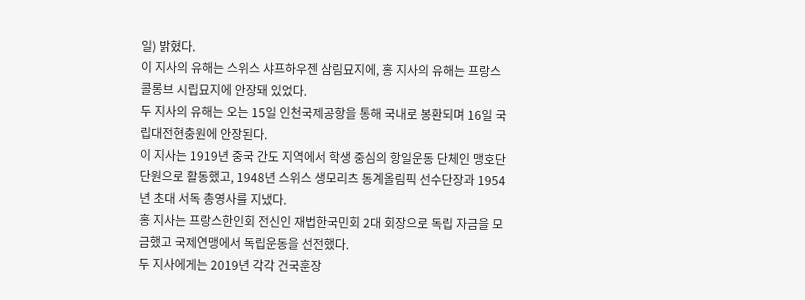일) 밝혔다.
이 지사의 유해는 스위스 샤프하우젠 삼림묘지에, 홍 지사의 유해는 프랑스 콜롱브 시립묘지에 안장돼 있었다.
두 지사의 유해는 오는 15일 인천국제공항을 통해 국내로 봉환되며 16일 국립대전현충원에 안장된다.
이 지사는 1919년 중국 간도 지역에서 학생 중심의 항일운동 단체인 맹호단 단원으로 활동했고, 1948년 스위스 생모리츠 동계올림픽 선수단장과 1954년 초대 서독 총영사를 지냈다.
홍 지사는 프랑스한인회 전신인 재법한국민회 2대 회장으로 독립 자금을 모금했고 국제연맹에서 독립운동을 선전했다.
두 지사에게는 2019년 각각 건국훈장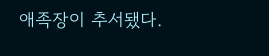애족장이 추서됐다.